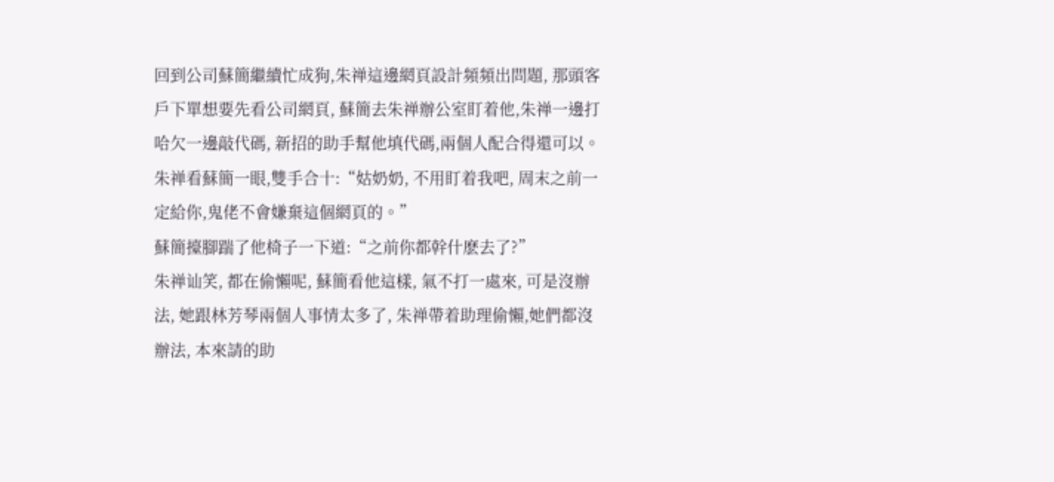回到公司蘇簡繼續忙成狗,朱禅這邊網頁設計頻頻出問題, 那頭客戶下單想要先看公司網頁, 蘇簡去朱禅辦公室盯着他,朱禅一邊打哈欠一邊敲代碼, 新招的助手幫他填代碼,兩個人配合得還可以。
朱禅看蘇簡一眼,雙手合十:“姑奶奶, 不用盯着我吧, 周末之前一定給你,鬼佬不會嫌棄這個網頁的。”
蘇簡擡腳踹了他椅子一下道:“之前你都幹什麽去了?”
朱禅讪笑, 都在偷懶呢, 蘇簡看他這樣, 氣不打一處來, 可是沒辦法, 她跟林芳琴兩個人事情太多了, 朱禅帶着助理偷懶,她們都沒辦法, 本來請的助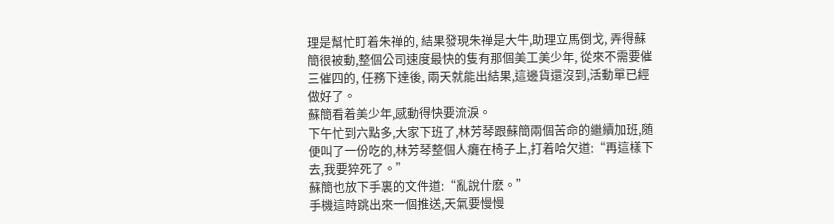理是幫忙盯着朱禅的, 結果發現朱禅是大牛,助理立馬倒戈, 弄得蘇簡很被動,整個公司速度最快的隻有那個美工美少年, 從來不需要催三催四的, 任務下達後, 兩天就能出結果,這邊貨還沒到,活動單已經做好了。
蘇簡看着美少年,感動得快要流淚。
下午忙到六點多,大家下班了,林芳琴跟蘇簡兩個苦命的繼續加班,随便叫了一份吃的,林芳琴整個人癱在椅子上,打着哈欠道:“再這樣下去,我要猝死了。”
蘇簡也放下手裏的文件道:“亂說什麽。”
手機這時跳出來一個推送,天氣要慢慢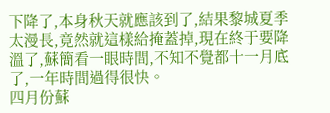下降了,本身秋天就應該到了,結果黎城夏季太漫長,竟然就這樣給掩蓋掉,現在終于要降溫了,蘇簡看一眼時間,不知不覺都十一月底了,一年時間過得很快。
四月份蘇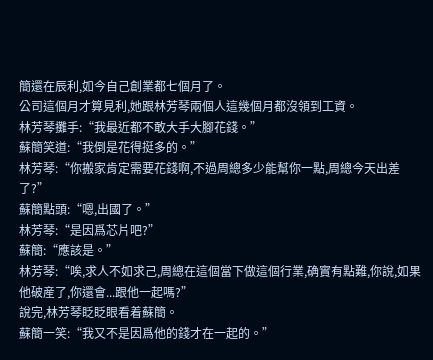簡還在辰利,如今自己創業都七個月了。
公司這個月才算見利,她跟林芳琴兩個人這幾個月都沒領到工資。
林芳琴攤手:“我最近都不敢大手大腳花錢。”
蘇簡笑道:“我倒是花得挺多的。”
林芳琴:“你搬家肯定需要花錢啊,不過周總多少能幫你一點,周總今天出差了?”
蘇簡點頭:“嗯,出國了。”
林芳琴:“是因爲芯片吧?”
蘇簡:“應該是。”
林芳琴:“唉,求人不如求己,周總在這個當下做這個行業,确實有點難,你說,如果他破産了,你還會...跟他一起嗎?”
說完,林芳琴眨眨眼看着蘇簡。
蘇簡一笑:“我又不是因爲他的錢才在一起的。”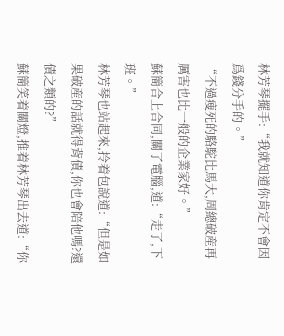林芳琴擺手:“我就知道你肯定不會因爲錢分手的。”
“不過瘦死的駱駝比馬大,周總破産再厲害也比一般的企業家好。”
蘇簡合上合同,關了電腦,道:“走了,下班。”
林芳琴也站起來,拎着包說道:“但是如果破産的話就得背債,你也會陪他嗎?還債之類的?”
蘇簡笑着關燈,推着林芳琴出去道:“你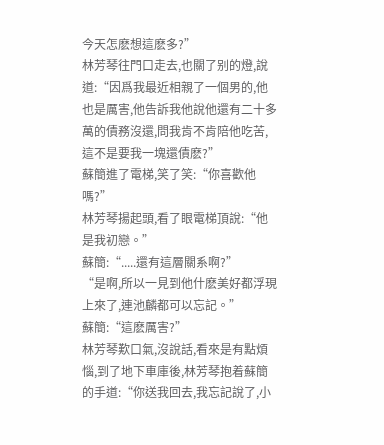今天怎麽想這麽多?”
林芳琴往門口走去,也關了别的燈,說道:“因爲我最近相親了一個男的,他也是厲害,他告訴我他說他還有二十多萬的債務沒還,問我肯不肯陪他吃苦,這不是要我一塊還債麽?”
蘇簡進了電梯,笑了笑:“你喜歡他嗎?”
林芳琴揚起頭,看了眼電梯頂說:“他是我初戀。”
蘇簡:“.....還有這層關系啊?”
“是啊,所以一見到他什麽美好都浮現上來了,連池麟都可以忘記。”
蘇簡:“這麽厲害?”
林芳琴歎口氣,沒說話,看來是有點煩惱,到了地下車庫後,林芳琴抱着蘇簡的手道:“你送我回去,我忘記說了,小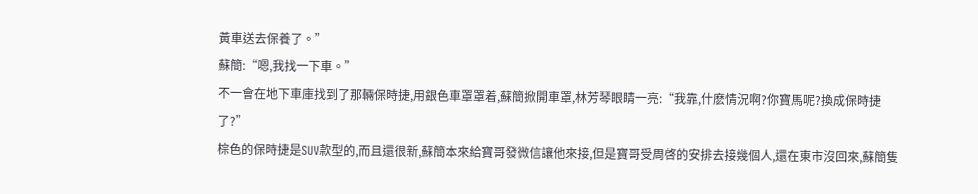黃車送去保養了。”
蘇簡:“嗯,我找一下車。”
不一會在地下車庫找到了那輛保時捷,用銀色車罩罩着,蘇簡掀開車罩,林芳琴眼睛一亮:“我靠,什麽情況啊?你寶馬呢?換成保時捷了?”
棕色的保時捷是SUV款型的,而且還很新,蘇簡本來給寶哥發微信讓他來接,但是寶哥受周啓的安排去接幾個人,還在東市沒回來,蘇簡隻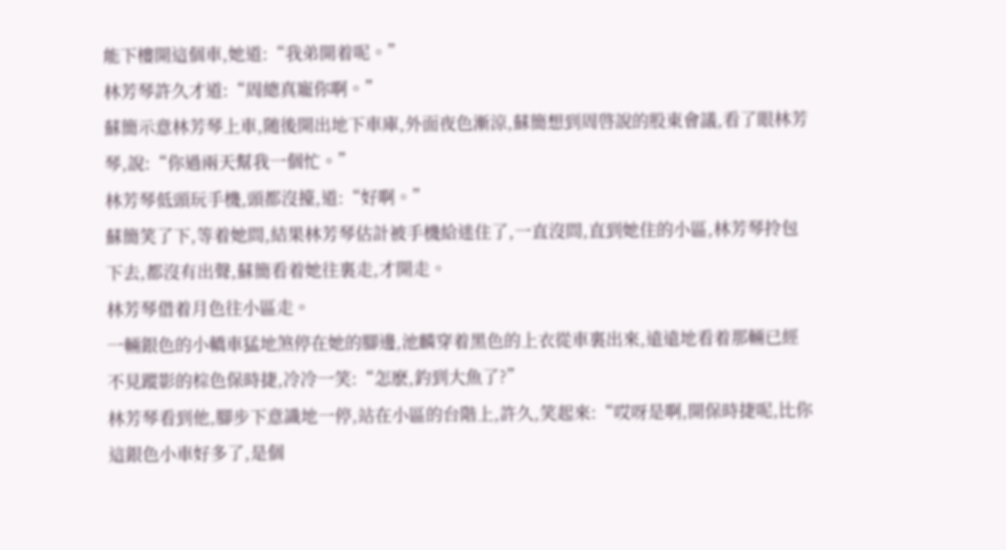能下樓開這個車,她道:“我弟開着呢。”
林芳琴許久才道:“周總真寵你啊。”
蘇簡示意林芳琴上車,随後開出地下車庫,外面夜色漸涼,蘇簡想到周啓說的股東會議,看了眼林芳琴,說:“你過兩天幫我一個忙。”
林芳琴低頭玩手機,頭都沒擡,道:“好啊。”
蘇簡笑了下,等着她問,結果林芳琴估計被手機給迷住了,一直沒問,直到她住的小區,林芳琴拎包下去,都沒有出聲,蘇簡看着她往裏走,才開走。
林芳琴借着月色往小區走。
一輛銀色的小轎車猛地煞停在她的腳邊,池麟穿着黑色的上衣從車裏出來,遠遠地看着那輛已經不見蹤影的棕色保時捷,冷冷一笑:“怎麽,釣到大魚了?”
林芳琴看到他,腳步下意識地一停,站在小區的台階上,許久,笑起來:“哎呀是啊,開保時捷呢,比你這銀色小車好多了,是個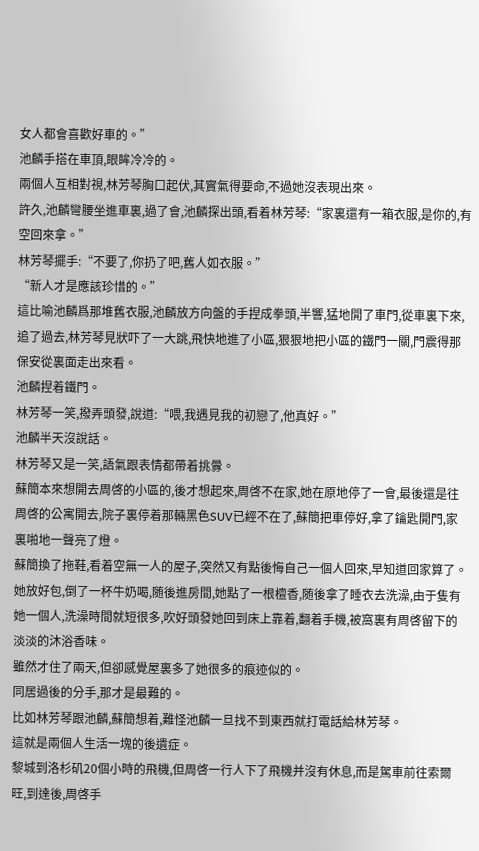女人都會喜歡好車的。”
池麟手搭在車頂,眼眸冷冷的。
兩個人互相對視,林芳琴胸口起伏,其實氣得要命,不過她沒表現出來。
許久,池麟彎腰坐進車裏,過了會,池麟探出頭,看着林芳琴:“家裏還有一箱衣服,是你的,有空回來拿。”
林芳琴擺手:“不要了,你扔了吧,舊人如衣服。”
“新人才是應該珍惜的。”
這比喻池麟爲那堆舊衣服,池麟放方向盤的手捏成拳頭,半響,猛地開了車門,從車裏下來,追了過去,林芳琴見狀吓了一大跳,飛快地進了小區,狠狠地把小區的鐵門一關,門震得那保安從裏面走出來看。
池麟捏着鐵門。
林芳琴一笑,撥弄頭發,說道:“喂,我遇見我的初戀了,他真好。”
池麟半天沒說話。
林芳琴又是一笑,語氣跟表情都帶着挑釁。
蘇簡本來想開去周啓的小區的,後才想起來,周啓不在家,她在原地停了一會,最後還是往周啓的公寓開去,院子裏停着那輛黑色SUV已經不在了,蘇簡把車停好,拿了鑰匙開門,家裏啪地一聲亮了燈。
蘇簡換了拖鞋,看着空無一人的屋子,突然又有點後悔自己一個人回來,早知道回家算了。
她放好包,倒了一杯牛奶喝,随後進房間,她點了一根檀香,随後拿了睡衣去洗澡,由于隻有她一個人,洗澡時間就短很多,吹好頭發她回到床上靠着,翻着手機,被窩裏有周啓留下的淡淡的沐浴香味。
雖然才住了兩天,但卻感覺屋裏多了她很多的痕迹似的。
同居過後的分手,那才是最難的。
比如林芳琴跟池麟,蘇簡想着,難怪池麟一旦找不到東西就打電話給林芳琴。
這就是兩個人生活一塊的後遺症。
黎城到洛杉矶20個小時的飛機,但周啓一行人下了飛機并沒有休息,而是駕車前往索爾旺,到達後,周啓手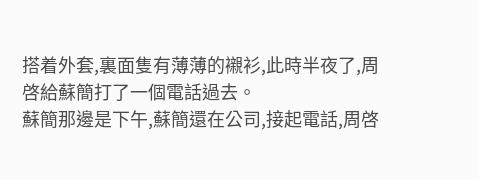搭着外套,裏面隻有薄薄的襯衫,此時半夜了,周啓給蘇簡打了一個電話過去。
蘇簡那邊是下午,蘇簡還在公司,接起電話,周啓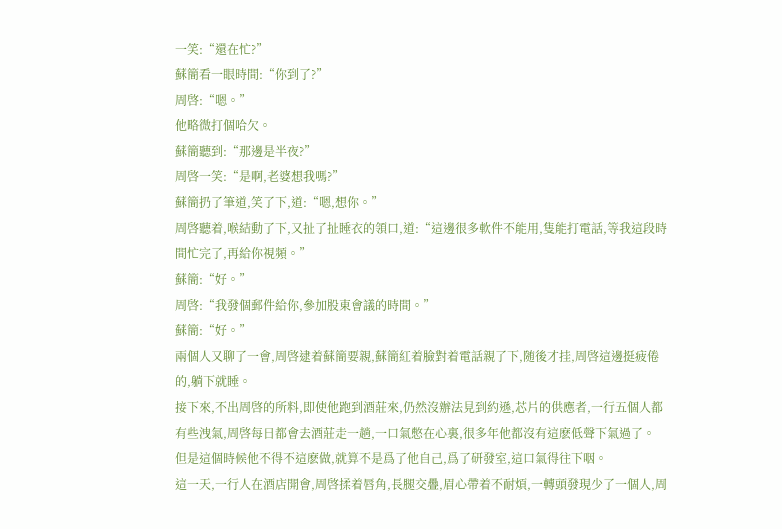一笑:“還在忙?”
蘇簡看一眼時間:“你到了?”
周啓:“嗯。”
他略微打個哈欠。
蘇簡聽到:“那邊是半夜?”
周啓一笑:“是啊,老婆想我嗎?”
蘇簡扔了筆道,笑了下,道:“嗯,想你。”
周啓聽着,喉結動了下,又扯了扯睡衣的領口,道:“這邊很多軟件不能用,隻能打電話,等我這段時間忙完了,再給你視頻。”
蘇簡:“好。”
周啓:“我發個郵件給你,參加股東會議的時間。”
蘇簡:“好。”
兩個人又聊了一會,周啓逮着蘇簡要親,蘇簡紅着臉對着電話親了下,随後才挂,周啓這邊挺疲倦的,躺下就睡。
接下來,不出周啓的所料,即使他跑到酒莊來,仍然沒辦法見到約遜,芯片的供應者,一行五個人都有些洩氣,周啓每日都會去酒莊走一趟,一口氣憋在心裏,很多年他都沒有這麽低聲下氣過了。
但是這個時候他不得不這麽做,就算不是爲了他自己,爲了研發室,這口氣得往下咽。
這一天,一行人在酒店開會,周啓揉着唇角,長腿交疊,眉心帶着不耐煩,一轉頭發現少了一個人,周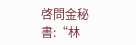啓問金秘書:“林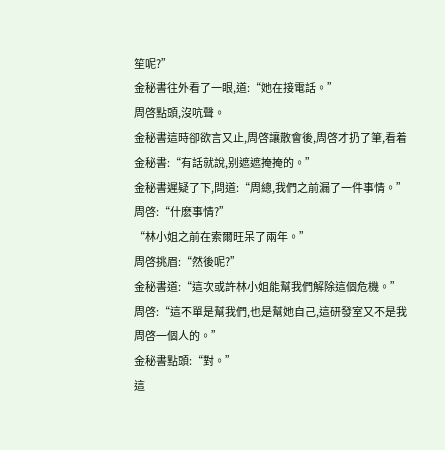笙呢?”
金秘書往外看了一眼,道:“她在接電話。”
周啓點頭,沒吭聲。
金秘書這時卻欲言又止,周啓讓散會後,周啓才扔了筆,看着金秘書:“有話就說,别遮遮掩掩的。”
金秘書遲疑了下,問道:“周總,我們之前漏了一件事情。”
周啓:“什麽事情?”
“林小姐之前在索爾旺呆了兩年。”
周啓挑眉:“然後呢?”
金秘書道:“這次或許林小姐能幫我們解除這個危機。”
周啓:“這不單是幫我們,也是幫她自己,這研發室又不是我周啓一個人的。”
金秘書點頭:“對。”
這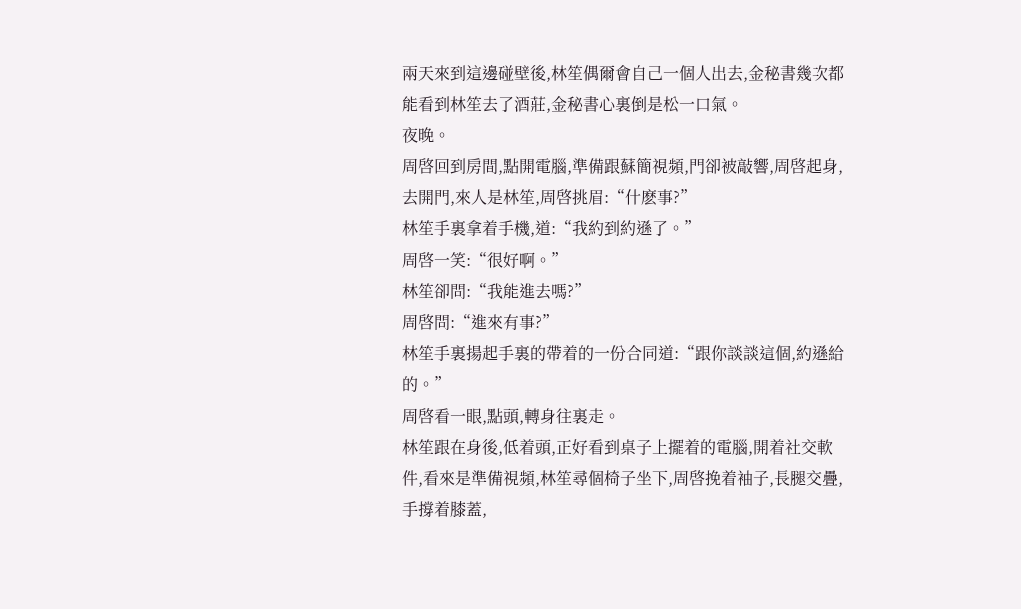兩天來到這邊碰壁後,林笙偶爾會自己一個人出去,金秘書幾次都能看到林笙去了酒莊,金秘書心裏倒是松一口氣。
夜晚。
周啓回到房間,點開電腦,準備跟蘇簡視頻,門卻被敲響,周啓起身,去開門,來人是林笙,周啓挑眉:“什麽事?”
林笙手裏拿着手機,道:“我約到約遜了。”
周啓一笑:“很好啊。”
林笙卻問:“我能進去嗎?”
周啓問:“進來有事?”
林笙手裏揚起手裏的帶着的一份合同道:“跟你談談這個,約遜給的。”
周啓看一眼,點頭,轉身往裏走。
林笙跟在身後,低着頭,正好看到桌子上擺着的電腦,開着社交軟件,看來是準備視頻,林笙尋個椅子坐下,周啓挽着袖子,長腿交疊,手撐着膝蓋,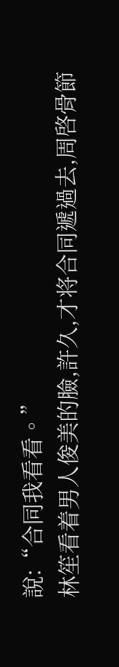說:“合同我看看。”
林笙看着男人俊美的臉,許久,才将合同遞過去,周啓骨節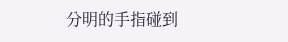分明的手指碰到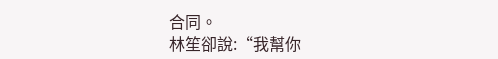合同。
林笙卻說:“我幫你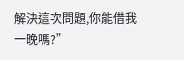解決這次問題,你能借我一晚嗎?”